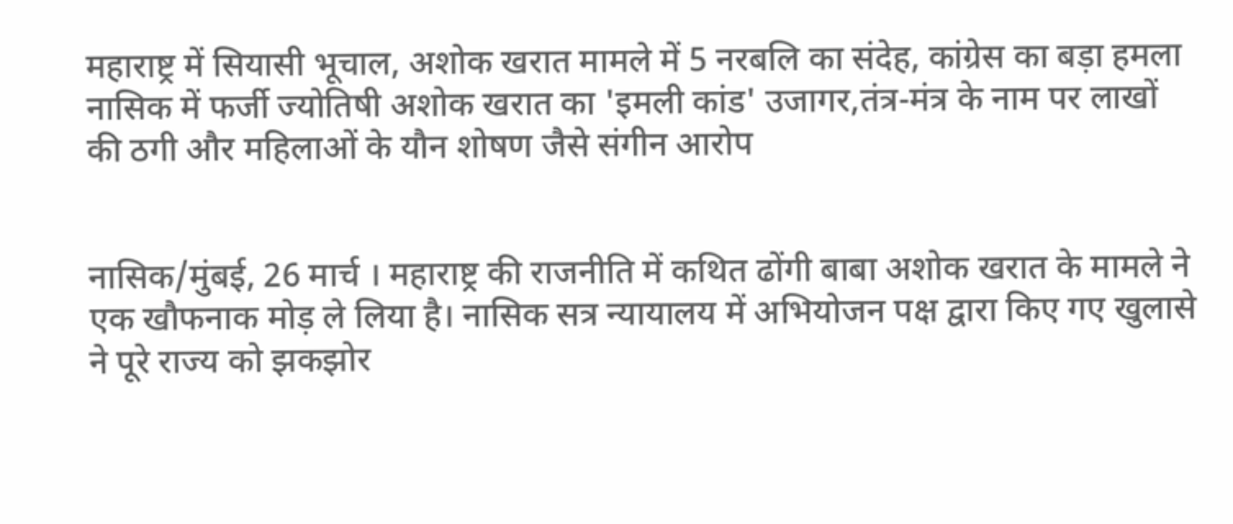महाराष्ट्र में सियासी भूचाल, अशोक खरात मामले में 5 नरबलि का संदेह, कांग्रेस का बड़ा हमला
नासिक में फर्जी ज्योतिषी अशोक खरात का 'इमली कांड' उजागर,तंत्र-मंत्र के नाम पर लाखों की ठगी और महिलाओं के यौन शोषण जैसे संगीन आरोप


नासिक/मुंबई, 26 मार्च । महाराष्ट्र की राजनीति में कथित ढोंगी बाबा अशोक खरात के मामले ने एक खौफनाक मोड़ ले लिया है। नासिक सत्र न्यायालय में अभियोजन पक्ष द्वारा किए गए खुलासे ने पूरे राज्य को झकझोर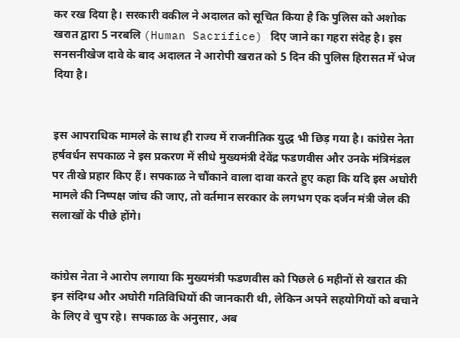कर रख दिया है। सरकारी वकील ने अदालत को सूचित किया है कि पुलिस को अशोक खरात द्वारा 5 नरबलि (Human Sacrifice) दिए जाने का गहरा संदेह है। इस सनसनीखेज दावे के बाद अदालत ने आरोपी खरात को 5 दिन की पुलिस हिरासत में भेज दिया है।


इस आपराधिक मामले के साथ ही राज्य में राजनीतिक युद्ध भी छिड़ गया है। कांग्रेस नेता हर्षवर्धन सपकाळ ने इस प्रकरण में सीधे मुख्यमंत्री देवेंद्र फडणवीस और उनके मंत्रिमंडल पर तीखे प्रहार किए हैं। सपकाळ ने चौंकाने वाला दावा करते हुए कहा कि यदि इस अघोरी मामले की निष्पक्ष जांच की जाए, तो वर्तमान सरकार के लगभग एक दर्जन मंत्री जेल की सलाखों के पीछे होंगे।


कांग्रेस नेता ने आरोप लगाया कि मुख्यमंत्री फडणवीस को पिछले 6 महीनों से खरात की इन संदिग्ध और अघोरी गतिविधियों की जानकारी थी, लेकिन अपने सहयोगियों को बचाने के लिए वे चुप रहे। सपकाळ के अनुसार, अब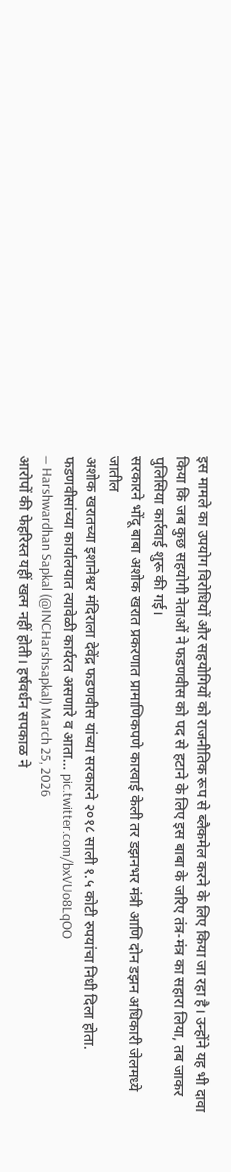इस मामले का उपयोग विरोधियों और सहयोगियों को राजनीतिक रूप से ब्लैकमेल करने के लिए किया जा रहा है। उन्होंने यह भी दावा किया कि जब कुछ सहयोगी नेताओं ने फडणवीस को पद से हटाने के लिए इस बाबा के जरिए तंत्र-मंत्र का सहारा लिया, तब जाकर पुलिसिया कार्रवाई शुरू की गई।
सरकारने भोंदू बाबा अशोक खरात प्रकरणात प्रामाणिकपणे कारवाई केली तर डझनभर मंत्री आणि दोन डझन अधिकारी जेलमध्ये जातील
अशोक खरातच्या इशानेश्वर मंदिराला देवेंद्र फडणवीस यांच्या सरकारने २०१८ साली १.५ कोटी रुपयांचा निधी दिला होता.
फडणवीसांच्या कार्यालयात त्यावेळी कार्यरत असणारे व आता… pic.twitter.com/bxVUo8LqOO
— Harshwardhan Sapkal (@INCHarshsapkal) March 25, 2026
आरोपों की फेहरिस्त यहीं खत्म नहीं होती। हर्षवर्धन सपकाळ ने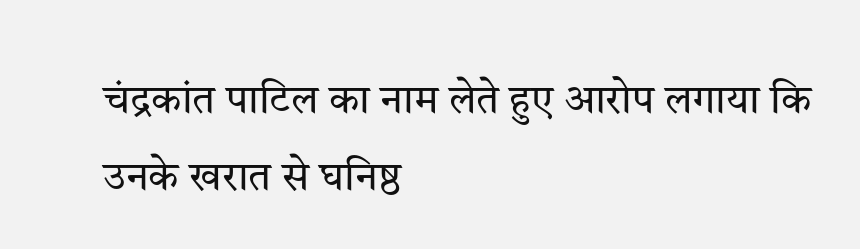चंद्रकांत पाटिल का नाम लेते हुए आरोप लगाया कि उनके खरात से घनिष्ठ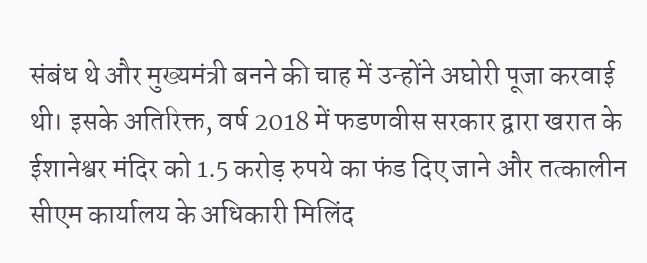संबंध थे और मुख्यमंत्री बनने की चाह में उन्होंने अघोरी पूजा करवाई थी। इसके अतिरिक्त, वर्ष 2018 में फडणवीस सरकार द्वारा खरात के ईशानेश्वर मंदिर को 1.5 करोड़ रुपये का फंड दिए जाने और तत्कालीन सीएम कार्यालय के अधिकारी मिलिंद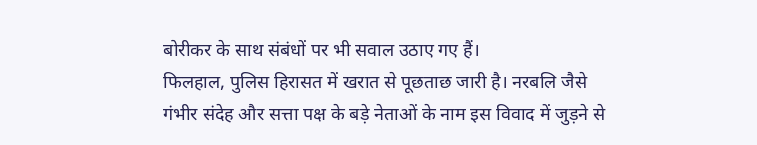बोरीकर के साथ संबंधों पर भी सवाल उठाए गए हैं।
फिलहाल, पुलिस हिरासत में खरात से पूछताछ जारी है। नरबलि जैसे गंभीर संदेह और सत्ता पक्ष के बड़े नेताओं के नाम इस विवाद में जुड़ने से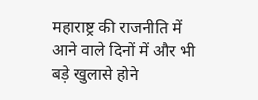महाराष्ट्र की राजनीति में आने वाले दिनों में और भी बड़े खुलासे होने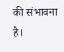की संभावना है।